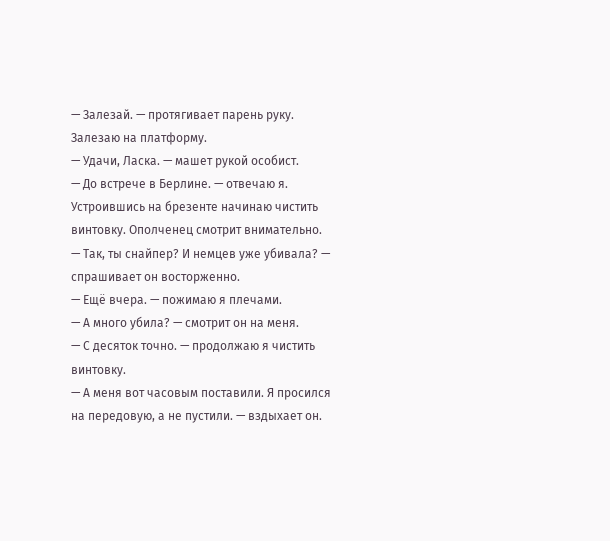— Залезай. — протягивает парень руку.
Залезаю на платформу.
— Удачи, Ласка. — машет рукой особист.
— До встрече в Берлине. — отвечаю я.
Устроившись на брезенте начинаю чистить винтовку. Ополченец смотрит внимательно.
— Так, ты снайпер? И немцев уже убивала? — спрашивает он восторженно.
— Ещё вчера. — пожимаю я плечами.
— А много убила? — смотрит он на меня.
— С десяток точно. — продолжаю я чистить винтовку.
— А меня вот часовым поставили. Я просился на передовую, а не пустили. — вздыхает он.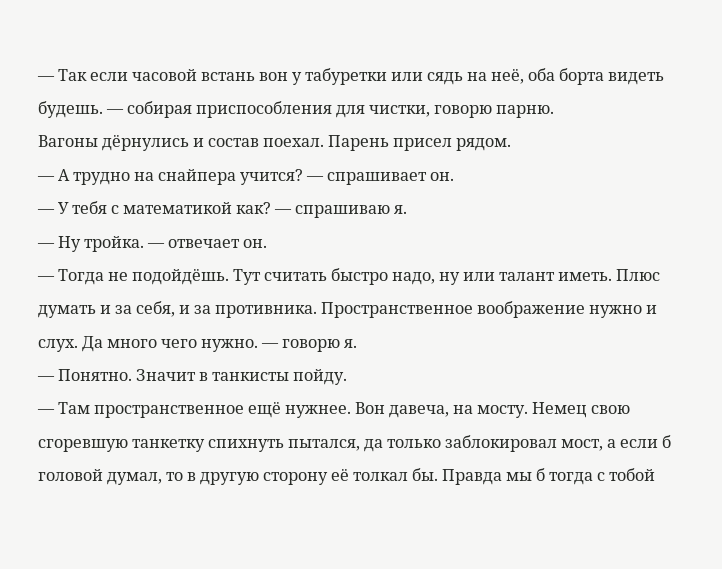— Так если часовой встань вон у табуретки или сядь на неё, оба борта видеть будешь. — собирая приспособления для чистки, говорю парню.
Вагоны дёрнулись и состав поехал. Парень присел рядом.
— А трудно на снайпера учится? — спрашивает он.
— У тебя с математикой как? — спрашиваю я.
— Ну тройка. — отвечает он.
— Тогда не подойдёшь. Тут считать быстро надо, ну или талант иметь. Плюс думать и за себя, и за противника. Пространственное воображение нужно и слух. Да много чего нужно. — говорю я.
— Понятно. Значит в танкисты пойду.
— Там пространственное ещё нужнее. Вон давеча, на мосту. Немец свою сгоревшую танкетку спихнуть пытался, да только заблокировал мост, а если б головой думал, то в другую сторону её толкал бы. Правда мы б тогда с тобой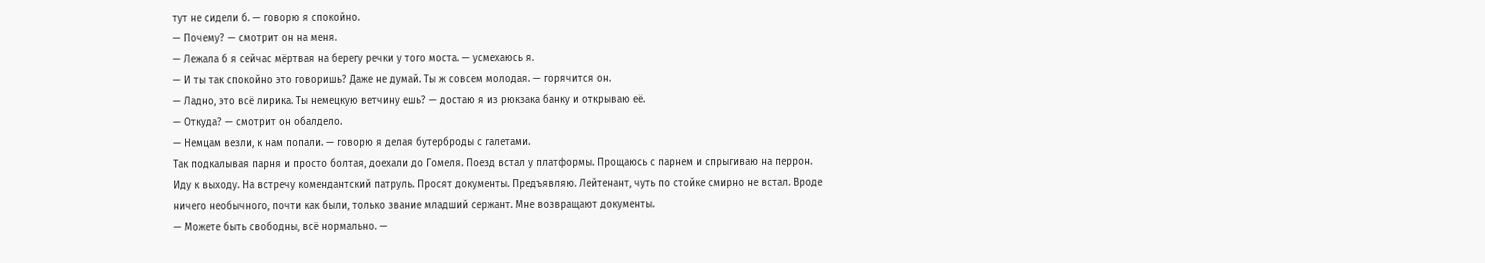тут не сидели б. — говорю я спокойно.
— Почему? — смотрит он на меня.
— Лежала б я сейчас мёртвая на берегу речки у того моста. — усмехаюсь я.
— И ты так спокойно это говоришь? Даже не думай. Ты ж совсем молодая. — горячится он.
— Ладно, это всё лирика. Ты немецкую ветчину ешь? — достаю я из рюкзака банку и открываю её.
— Откуда? — смотрит он обалдело.
— Немцам везли, к нам попали. — говорю я делая бутерброды с галетами.
Так подкалывая парня и просто болтая, доехали до Гомеля. Поезд встал у платформы. Прощаюсь с парнем и спрыгиваю на перрон.
Иду к выходу. На встречу комендантский патруль. Просят документы. Предъявляю. Лейтенант, чуть по стойке смирно не встал. Вроде ничего необычного, почти как были, только звание младший сержант. Мне возвращают документы.
— Можете быть свободны, всё нормально. —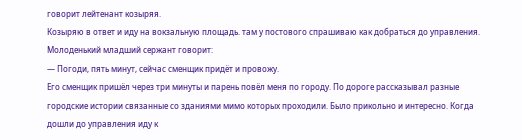говорит лейтенант козыряя.
Козыряю в ответ и иду на вокзальную площадь. там у постового спрашиваю как добраться до управления. Молоденький младший сержант говорит:
— Погоди, пять минут, сейчас сменщик придёт и провожу.
Его сменщик пришёл через три минуты и парень повёл меня по городу. По дороге рассказывал разные городские истории связанные со зданиями мимо которых проходили. Было прикольно и интересно. Когда дошли до управления иду к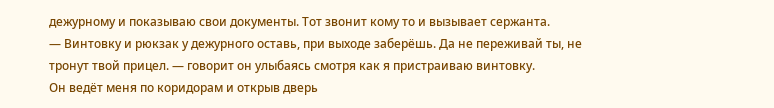дежурному и показываю свои документы. Тот звонит кому то и вызывает сержанта.
— Винтовку и рюкзак у дежурного оставь, при выходе заберёшь. Да не переживай ты, не тронут твой прицел. — говорит он улыбаясь смотря как я пристраиваю винтовку.
Он ведёт меня по коридорам и открыв дверь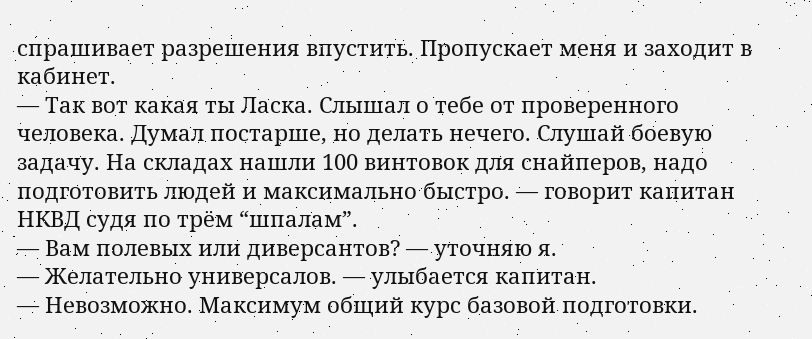спрашивает разрешения впустить. Пропускает меня и заходит в кабинет.
— Так вот какая ты Ласка. Слышал о тебе от проверенного человека. Думал постарше, но делать нечего. Слушай боевую задачу. На складах нашли 100 винтовок для снайперов, надо подготовить людей и максимально быстро. — говорит капитан НКВД судя по трём “шпалам”.
— Вам полевых или диверсантов? — уточняю я.
— Желательно универсалов. — улыбается капитан.
— Невозможно. Максимум общий курс базовой подготовки.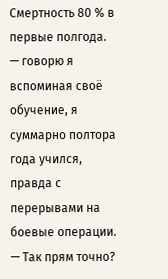Смертность 80 % в первые полгода. — говорю я вспоминая своё обучение, я суммарно полтора года учился, правда с перерывами на боевые операции.
— Так прям точно?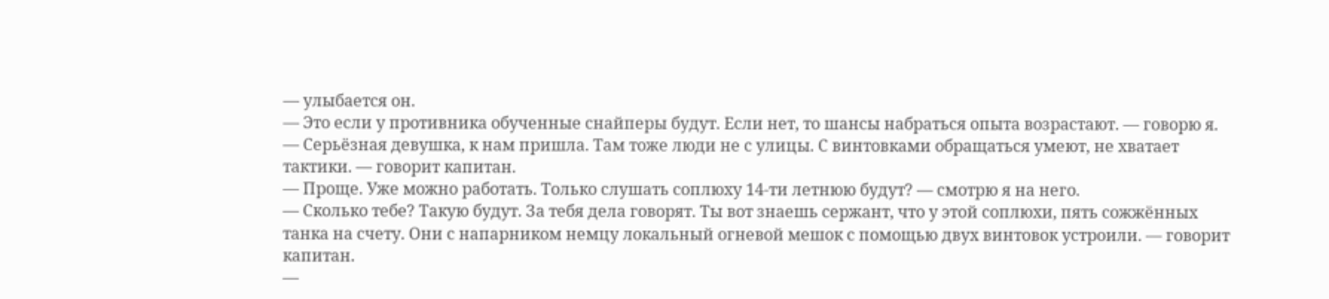— улыбается он.
— Это если у противника обученные снайперы будут. Если нет, то шансы набраться опыта возрастают. — говорю я.
— Серьёзная девушка, к нам пришла. Там тоже люди не с улицы. С винтовками обращаться умеют, не хватает тактики. — говорит капитан.
— Проще. Уже можно работать. Только слушать соплюху 14-ти летнюю будут? — смотрю я на него.
— Сколько тебе? Такую будут. За тебя дела говорят. Ты вот знаешь сержант, что у этой соплюхи, пять сожжённых танка на счету. Они с напарником немцу локальный огневой мешок с помощью двух винтовок устроили. — говорит капитан.
—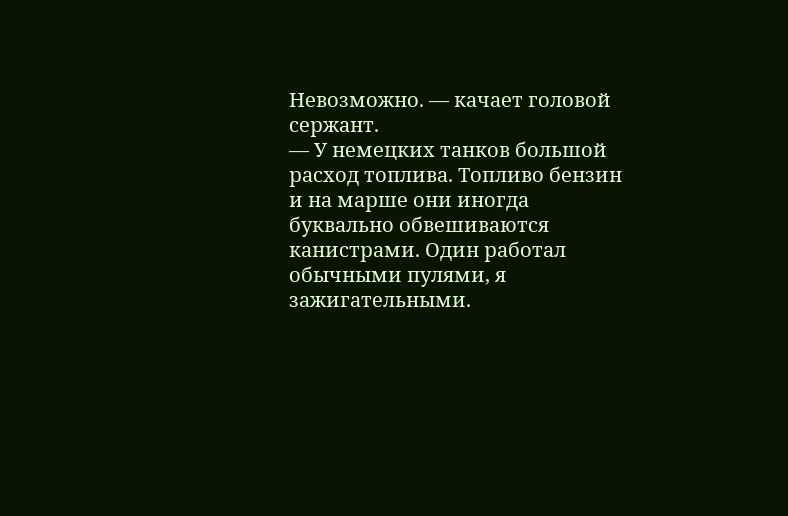Невозможно. — качает головой сержант.
— У немецких танков большой расход топлива. Топливо бензин и на марше они иногда буквально обвешиваются канистрами. Один работал обычными пулями, я зажигательными.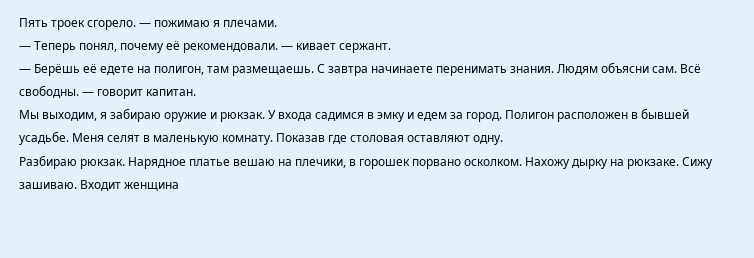Пять троек сгорело. — пожимаю я плечами.
— Теперь понял, почему её рекомендовали. — кивает сержант.
— Берёшь её едете на полигон, там размещаешь. С завтра начинаете перенимать знания. Людям объясни сам. Всё свободны. — говорит капитан.
Мы выходим, я забираю оружие и рюкзак. У входа садимся в эмку и едем за город. Полигон расположен в бывшей усадьбе. Меня селят в маленькую комнату. Показав где столовая оставляют одну.
Разбираю рюкзак. Нарядное платье вешаю на плечики, в горошек порвано осколком. Нахожу дырку на рюкзаке. Сижу зашиваю. Входит женщина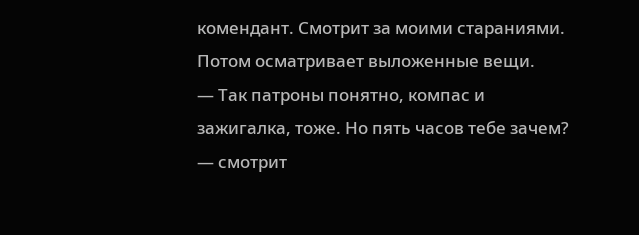комендант. Смотрит за моими стараниями. Потом осматривает выложенные вещи.
— Так патроны понятно, компас и зажигалка, тоже. Но пять часов тебе зачем? — смотрит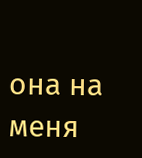она на меня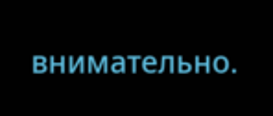внимательно.